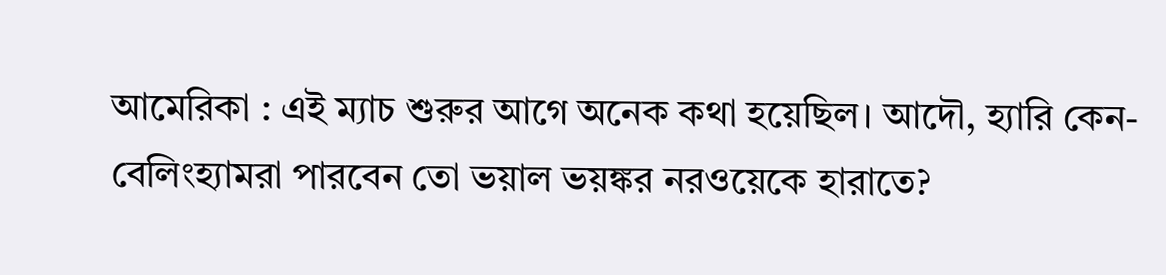আমেরিকা : এই ম্যাচ শুরুর আগে অনেক কথা হয়েছিল। আদৌ, হ্যারি কেন-বেলিংহ্যামরা পারবেন তো ভয়াল ভয়ঙ্কর নরওয়েকে হারাতে?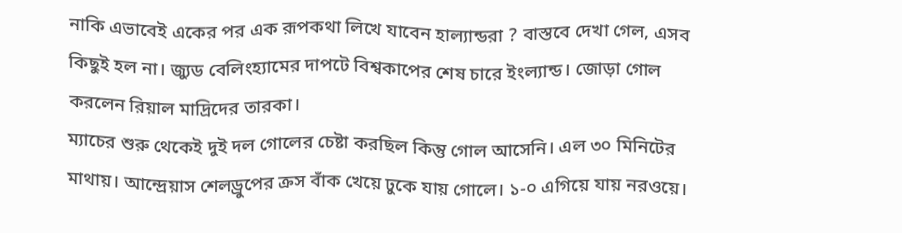নাকি এভাবেই একের পর এক রূপকথা লিখে যাবেন হাল্যান্ডরা ? বাস্তবে দেখা গেল, এসব কিছুই হল না। জ্যুড বেলিংহ্যামের দাপটে বিশ্বকাপের শেষ চারে ইংল্যান্ড। জোড়া গোল করলেন রিয়াল মাদ্রিদের তারকা।
ম্যাচের শুরু থেকেই দুই দল গোলের চেষ্টা করছিল কিন্তু গোল আসেনি। এল ৩০ মিনিটের মাথায়। আন্দ্রেয়াস শেলড্রুপের ক্রস বাঁক খেয়ে ঢুকে যায় গোলে। ১-০ এগিয়ে যায় নরওয়ে।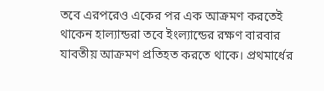তবে এরপরেও একের পর এক আক্রমণ করতেই থাকেন হাল্যান্ডরা তবে ইংল্যান্ডের রক্ষণ বারবার যাবতীয় আক্রমণ প্রতিহত করতে থাকে। প্রথমার্ধের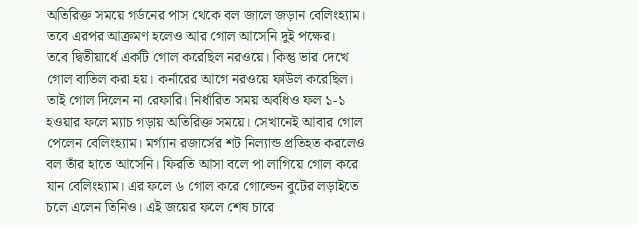অতিরিক্ত সময়ে গর্ডনের পাস থেকে বল জালে জড়ান বেলিংহ্যাম। তবে এরপর আক্রমণ হলেও আর গোল আসেনি দুই পক্ষের।
তবে দ্বিতীয়ার্ধে একটি গোল করেছিল নরওয়ে। কিন্তু ভার দেখে গোল বাতিল করা হয়। কর্নারের আগে নরওয়ে ফাউল করেছিল। তাই গোল দিলেন না রেফারি। নির্ধারিত সময় অবধিও ফল ১-১ হওয়ার ফলে ম্যাচ গড়ায় অতিরিক্ত সময়ে। সেখানেই আবার গোল পেলেন বেলিংহ্যাম। মর্গ্যান রজার্সের শট নিল্যান্ড প্রতিহত করলেও বল তাঁর হাতে আসেনি। ফিরতি আসা বলে পা লাগিয়ে গোল করে যান বেলিংহ্যাম। এর ফলে ৬ গোল করে গোল্ডেন বুটের লড়াইতে চলে এলেন তিনিও। এই জয়ের ফলে শেষ চারে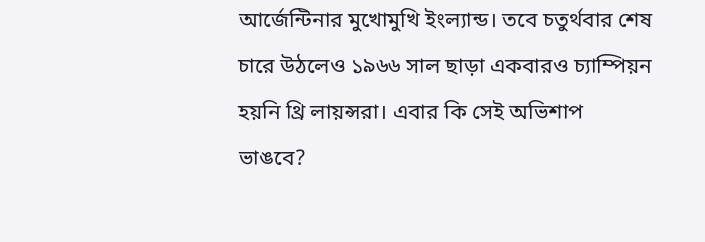আর্জেন্টিনার মুখোমুখি ইংল্যান্ড। তবে চতুর্থবার শেষ চারে উঠলেও ১৯৬৬ সাল ছাড়া একবারও চ্যাম্পিয়ন হয়নি থ্রি লায়ন্সরা। এবার কি সেই অভিশাপ ভাঙবে?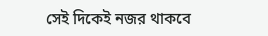সেই দিকেই নজর থাকবে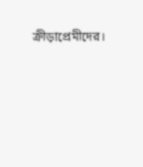ক্রীড়াপ্রেমীদের।